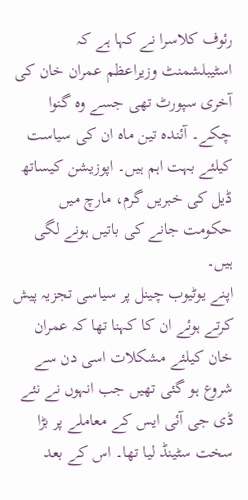رئوف کلاسرا نے کہا ہے کہ اسٹیبلشمنٹ وزیراعظم عمران خان کی آخری سپورٹ تھی جسے وہ گنوا چکے۔ آئندہ تین ماہ ان کی سیاست کیلئے بہت اہم ہیں۔ اپوزیشن کیساتھ ڈیل کی خبریں گرم، مارچ میں حکومت جانے کی باتیں ہونے لگی ہیں۔
اپنے یوٹیوب چینل پر سیاسی تجزیہ پیش کرتے ہوئے ان کا کہنا تھا کہ عمران خان کیلئے مشکلات اسی دن سے شروع ہو گئی تھیں جب انہوں نے نئے ڈی جی آئی ایس کے معاملے پر بڑا سخت سٹینڈ لیا تھا۔ اس کے بعد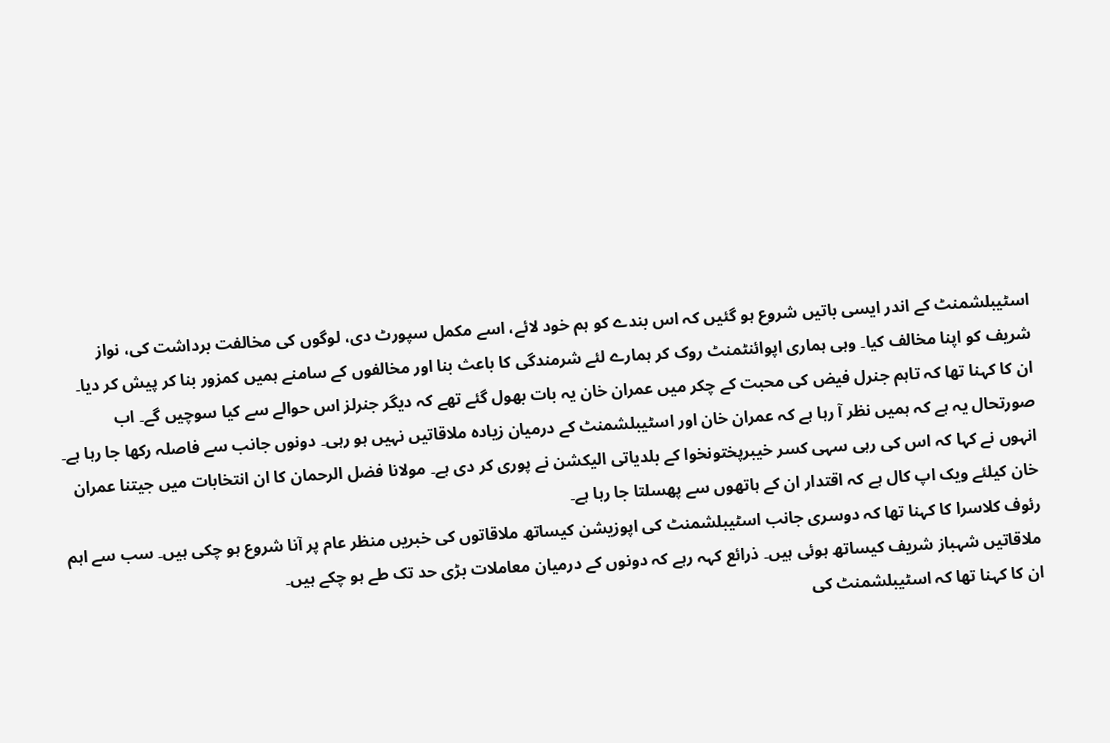اسٹیبلشمنٹ کے اندر ایسی باتیں شروع ہو گئیں کہ اس بندے کو ہم خود لائے، اسے مکمل سپورٹ دی، لوگوں کی مخالفت برداشت کی، نواز شریف کو اپنا مخالف کیا۔ وہی ہماری اپوائنٹمنٹ روک کر ہمارے لئے شرمندگی کا باعث بنا اور مخالفوں کے سامنے ہمیں کمزور بنا کر پیش کر دیا۔
ان کا کہنا تھا کہ تاہم جنرل فیض کی محبت کے چکر میں عمران خان یہ بات بھول گئے تھے کہ دیگر جنرلز اس حوالے سے کیا سوچیں گے۔ اب صورتحال یہ ہے کہ ہمیں نظر آ رہا ہے کہ عمران خان اور اسٹیبلشمنٹ کے درمیان زیادہ ملاقاتیں نہیں ہو رہی۔ دونوں جانب سے فاصلہ رکھا جا رہا ہے۔
انہوں نے کہا کہ اس کی رہی سہی کسر خیبرپختونخوا کے بلدیاتی الیکشن نے پوری کر دی ہے۔ مولانا فضل الرحمان کا ان انتخابات میں جیتنا عمران خان کیلئے ویک اپ کال ہے کہ اقتدار ان کے ہاتھوں سے پھسلتا جا رہا ہے۔
رئوف کلاسرا کا کہنا تھا کہ دوسری جانب اسٹیبلشمنٹ کی اپوزیشن کیساتھ ملاقاتوں کی خبریں منظر عام پر آنا شروع ہو چکی ہیں۔ سب سے اہم ملاقاتیں شہباز شریف کیساتھ ہوئی ہیں۔ ذرائع کہہ رہے کہ دونوں کے درمیان معاملات بڑی حد تک طے ہو چکے ہیں۔
ان کا کہنا تھا کہ اسٹیبلشمنٹ کی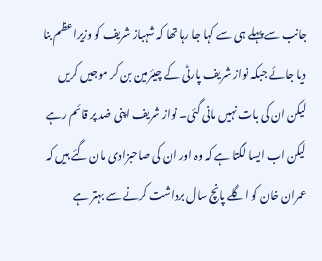جانب سے پہلے ہی سے کہا جا رہا تھا کہ شہباز شریف کو وزیراعظم بنا دیا جائے جبکہ نواز شریف پارٹی کے چیئرمین بن کر موجیں کریں لیکن ان کی بات نہیں مانی گئی۔ نواز شریف اپنی ضد پر قائم رہے لیکن اب ایسا لگتا ہے کہ وہ اور ان کی صاحبزادی مان گئے ہیں کہ عمران خان کو اگلے پانچ سال برداشت کرنے سے بہتر ہے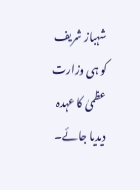شہباز شریف کو ہی وزارت عظمیٰ کا عہدہ دیدیا جائے۔